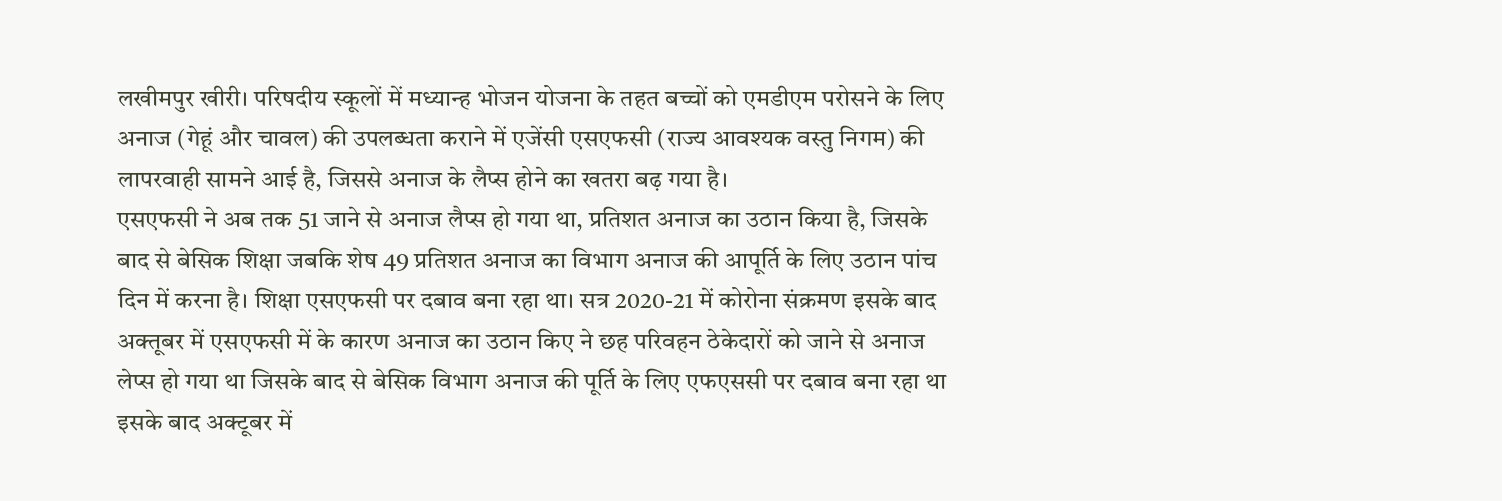लखीमपुर खीरी। परिषदीय स्कूलों में मध्यान्ह भोजन योजना के तहत बच्चों को एमडीएम परोसने के लिए अनाज (गेहूं और चावल) की उपलब्धता कराने में एजेंसी एसएफसी (राज्य आवश्यक वस्तु निगम) की लापरवाही सामने आई है, जिससे अनाज के लैप्स होने का खतरा बढ़ गया है।
एसएफसी ने अब तक 51 जाने से अनाज लैप्स हो गया था, प्रतिशत अनाज का उठान किया है, जिसके बाद से बेसिक शिक्षा जबकि शेष 49 प्रतिशत अनाज का विभाग अनाज की आपूर्ति के लिए उठान पांच दिन में करना है। शिक्षा एसएफसी पर दबाव बना रहा था। सत्र 2020-21 में कोरोना संक्रमण इसके बाद अक्तूबर में एसएफसी में के कारण अनाज का उठान किए ने छह परिवहन ठेकेदारों को जाने से अनाज लेप्स हो गया था जिसके बाद से बेसिक विभाग अनाज की पूर्ति के लिए एफएससी पर दबाव बना रहा था इसके बाद अक्टूबर में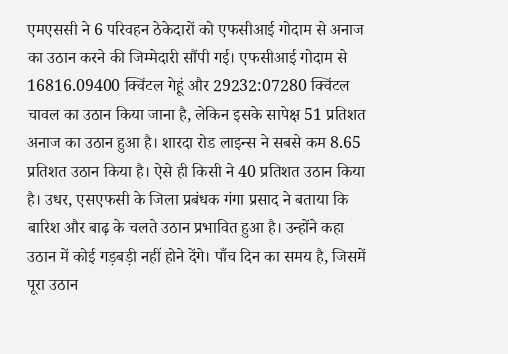एमएससी ने 6 परिवहन ठेकेदारों को एफसीआई गोदाम से अनाज का उठान करने की जिम्मेदारी सौंपी गई। एफसीआई गोदाम से 16816.09400 क्विंटल गेहूं और 29232:07280 क्विंटल चावल का उठान किया जाना है, लेकिन इसके सापेक्ष 51 प्रतिशत अनाज का उठान हुआ है। शारदा रोड लाइन्स ने सबसे कम 8.65
प्रतिशत उठान किया है। ऐसे ही किसी ने 40 प्रतिशत उठान किया है। उधर, एसएफसी के जिला प्रबंधक गंगा प्रसाद ने बताया कि बारिश और बाढ़ के चलते उठान प्रभावित हुआ है। उन्होंने कहा उठान में कोई गड़बड़ी नहीं होने देंगे। पाँच दिन का समय है, जिसमें पूरा उठान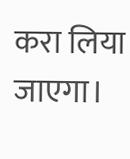करा लिया जाएगा।